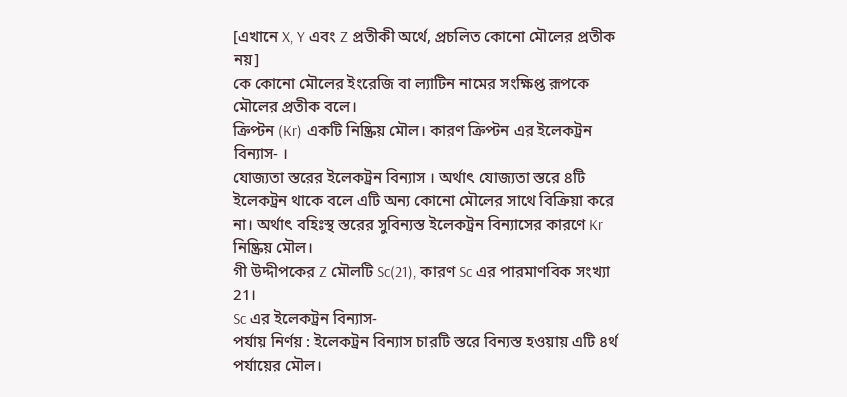[এখানে X, Y এবং Z প্রতীকী অর্থে, প্রচলিত কোনো মৌলের প্রতীক নয়]
কে কোনো মৌলের ইংরেজি বা ল্যাটিন নামের সংক্ষিপ্ত রূপকে মৌলের প্রতীক বলে।
ক্রিপ্টন (Kr) একটি নিষ্ক্রিয় মৌল। কারণ ক্রিপ্টন এর ইলেকট্রন বিন্যাস- ।
যোজ্যতা স্তরের ইলেকট্রন বিন্যাস । অর্থাৎ যোজ্যতা স্তরে 8টি ইলেকট্রন থাকে বলে এটি অন্য কোনো মৌলের সাথে বিক্রিয়া করে না। অর্থাৎ বহিঃস্থ স্তরের সুবিন্যস্ত ইলেকট্রন বিন্যাসের কারণে Kr নিষ্ক্রিয় মৌল।
গী উদ্দীপকের Z মৌলটি Sc(21), কারণ Sc এর পারমাণবিক সংখ্যা 21।
Sc এর ইলেকট্রন বিন্যাস-
পর্যায় নির্ণয় : ইলেকট্রন বিন্যাস চারটি স্তরে বিন্যস্ত হওয়ায় এটি ৪র্থ পর্যায়ের মৌল।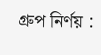গ্রুপ নির্ণয় :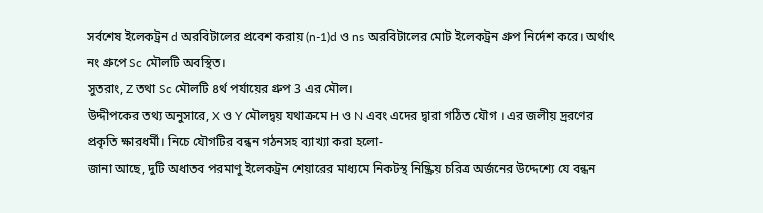সর্বশেষ ইলেকট্রন d অরবিটালের প্রবেশ করায় (n-1)d ও ns অরবিটালের মোট ইলেকট্রন গ্রুপ নির্দেশ করে। অর্থাৎ নং গ্রুপে Sc মৌলটি অবস্থিত।
সুতরাং, Z তথা Sc মৌলটি ৪র্থ পর্যায়ের গ্রুপ 3 এর মৌল।
উদ্দীপকের তথ্য অনুসারে, X ও Y মৌলদ্বয় যথাক্রমে H ও N এবং এদের দ্বারা গঠিত যৌগ । এর জলীয় দ্ররণের প্রকৃতি ক্ষারধর্মী। নিচে যৌগটির বন্ধন গঠনসহ ব্যাখ্যা করা হলো-
জানা আছে, দুটি অধাতব পরমাণু ইলেকট্রন শেয়ারের মাধ্যমে নিকটস্থ নিষ্ক্রিয় চরিত্র অর্জনের উদ্দেশ্যে যে বন্ধন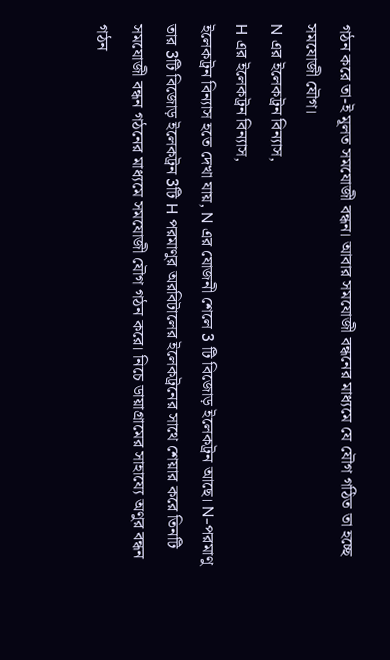গঠন করে তা-ই মূলত সমযোজী বন্ধন। আবার সমযোজী বন্ধনের মাধ্যমে যে যৌগ গঠিত তা হচ্ছে সমযোজী যৌগ।
N এর ইলেকট্রন বিন্যাস,
H এর ইলেকট্রন বিন্যাস,
ইলেকট্রন বিন্যাস হতে দেখা যায়, N এর যোজনী শেলে 3 টি বিজোড় ইলেকট্রন আছে। N-পরমাণু তার 3টি বিজোড় ইলেকট্রন 3টি H পরমাণুর অরবিটালের ইলেকট্রনের সাথে শেয়ার করে তিনটি সমযোজী বন্ধন গঠনের মাধ্যমে সমযোজী যৌগ গঠন করে। নিচে ডায়াগ্রামের সাহায্যে অণুর বন্ধন গঠন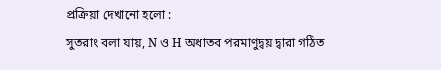প্রক্রিয়া দেখানো হলো :
সুতরাং বলা যায়, N ও H অধাতব পরমাণুদ্বয় দ্বারা গঠিত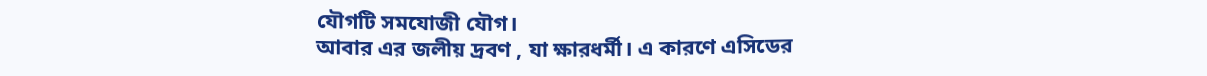যৌগটি সমযোজী যৌগ।
আবার এর জলীয় দ্রবণ , যা ক্ষারধর্মী। এ কারণে এসিডের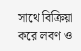সাথে বিক্রিয়া করে লবণ ও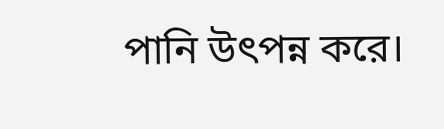পানি উৎপন্ন করে।